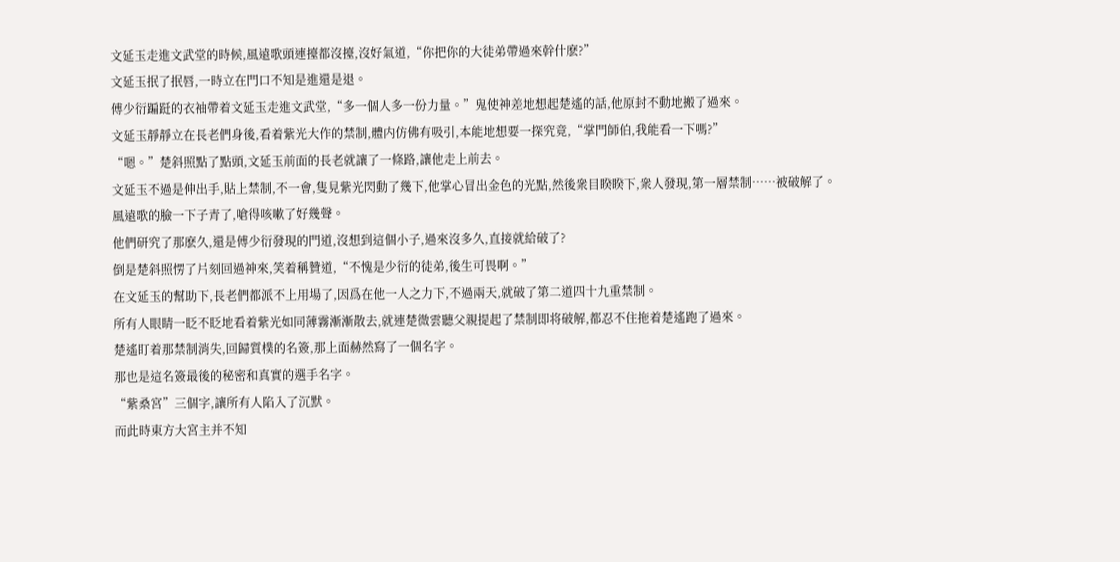文延玉走進文武堂的時候,風遠歌頭連擡都沒擡,沒好氣道,“你把你的大徒弟帶過來幹什麽?”
文延玉抿了抿唇,一時立在門口不知是進還是退。
傅少衍蹁跹的衣袖帶着文延玉走進文武堂,“多一個人多一份力量。”鬼使神差地想起楚遙的話,他原封不動地搬了過來。
文延玉靜靜立在長老們身後,看着紫光大作的禁制,體内仿佛有吸引,本能地想要一探究竟,“掌門師伯,我能看一下嗎?”
“嗯。”楚斜照點了點頭,文延玉前面的長老就讓了一條路,讓他走上前去。
文延玉不過是伸出手,貼上禁制,不一會,隻見紫光閃動了幾下,他掌心冒出金色的光點,然後衆目睽睽下,衆人發現,第一層禁制……被破解了。
風遠歌的臉一下子青了,嗆得咳嗽了好幾聲。
他們研究了那麽久,還是傅少衍發現的門道,沒想到這個小子,過來沒多久,直接就給破了?
倒是楚斜照愣了片刻回過神來,笑着稱贊道,“不愧是少衍的徒弟,後生可畏啊。”
在文延玉的幫助下,長老們都派不上用場了,因爲在他一人之力下,不過兩天,就破了第二道四十九重禁制。
所有人眼睛一眨不眨地看着紫光如同薄霧漸漸散去,就連楚微雲聽父親提起了禁制即将破解,都忍不住拖着楚遙跑了過來。
楚遙盯着那禁制消失,回歸質樸的名簽,那上面赫然寫了一個名字。
那也是這名簽最後的秘密和真實的選手名字。
“紫桑宮”三個字,讓所有人陷入了沉默。
而此時東方大宮主并不知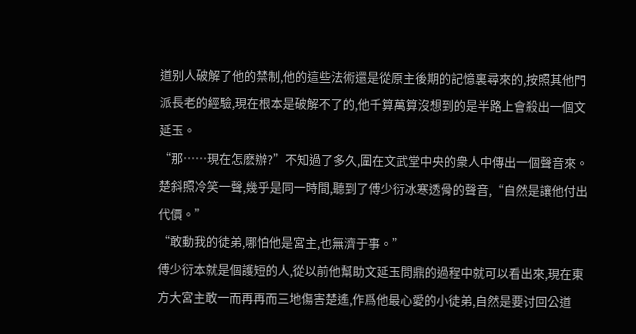道别人破解了他的禁制,他的這些法術還是從原主後期的記憶裏尋來的,按照其他門派長老的經驗,現在根本是破解不了的,他千算萬算沒想到的是半路上會殺出一個文延玉。
“那……現在怎麽辦?”不知過了多久,圍在文武堂中央的衆人中傳出一個聲音來。
楚斜照冷笑一聲,幾乎是同一時間,聽到了傅少衍冰寒透骨的聲音,“自然是讓他付出代價。”
“敢動我的徒弟,哪怕他是宮主,也無濟于事。”
傅少衍本就是個護短的人,從以前他幫助文延玉問鼎的過程中就可以看出來,現在東方大宮主敢一而再再而三地傷害楚遙,作爲他最心愛的小徒弟,自然是要讨回公道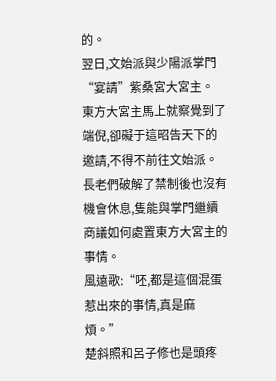的。
翌日,文始派與少陽派掌門“宴請”紫桑宮大宮主。
東方大宮主馬上就察覺到了端倪,卻礙于這昭告天下的邀請,不得不前往文始派。
長老們破解了禁制後也沒有機會休息,隻能與掌門繼續商議如何處置東方大宮主的事情。
風遠歌:“呸,都是這個混蛋惹出來的事情,真是麻煩。”
楚斜照和呂子修也是頭疼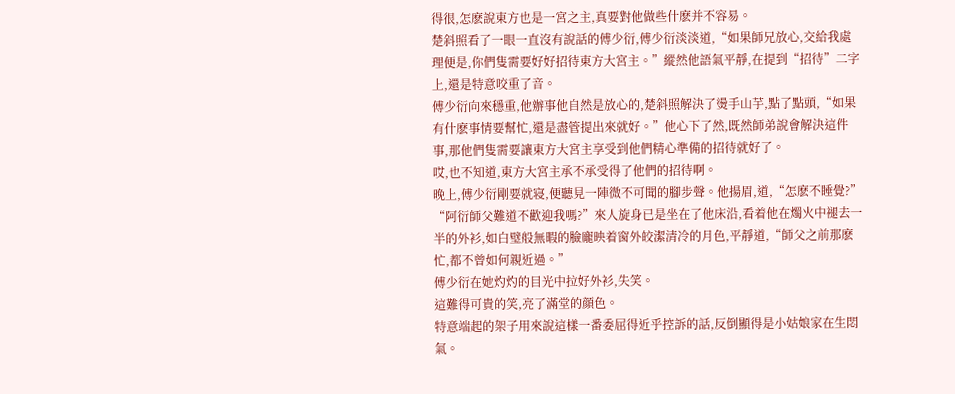得很,怎麽說東方也是一宮之主,真要對他做些什麽并不容易。
楚斜照看了一眼一直沒有說話的傅少衍,傅少衍淡淡道,“如果師兄放心,交給我處理便是,你們隻需要好好招待東方大宮主。”縱然他語氣平靜,在提到“招待”二字上,還是特意咬重了音。
傅少衍向來穩重,他辦事他自然是放心的,楚斜照解決了燙手山芋,點了點頭,“如果有什麽事情要幫忙,還是盡管提出來就好。”他心下了然,既然師弟說會解決這件事,那他們隻需要讓東方大宮主享受到他們精心準備的招待就好了。
哎,也不知道,東方大宮主承不承受得了他們的招待啊。
晚上,傅少衍剛要就寝,便聽見一陣微不可聞的腳步聲。他揚眉,道,“怎麽不睡覺?”
“阿衍師父難道不歡迎我嗎?”來人旋身已是坐在了他床沿,看着他在燭火中褪去一半的外衫,如白璧般無暇的臉龐映着窗外皎潔清冷的月色,平靜道,“師父之前那麽忙,都不曾如何親近過。”
傅少衍在她灼灼的目光中拉好外衫,失笑。
這難得可貴的笑,亮了滿堂的顔色。
特意端起的架子用來說這樣一番委屈得近乎控訴的話,反倒顯得是小姑娘家在生悶氣。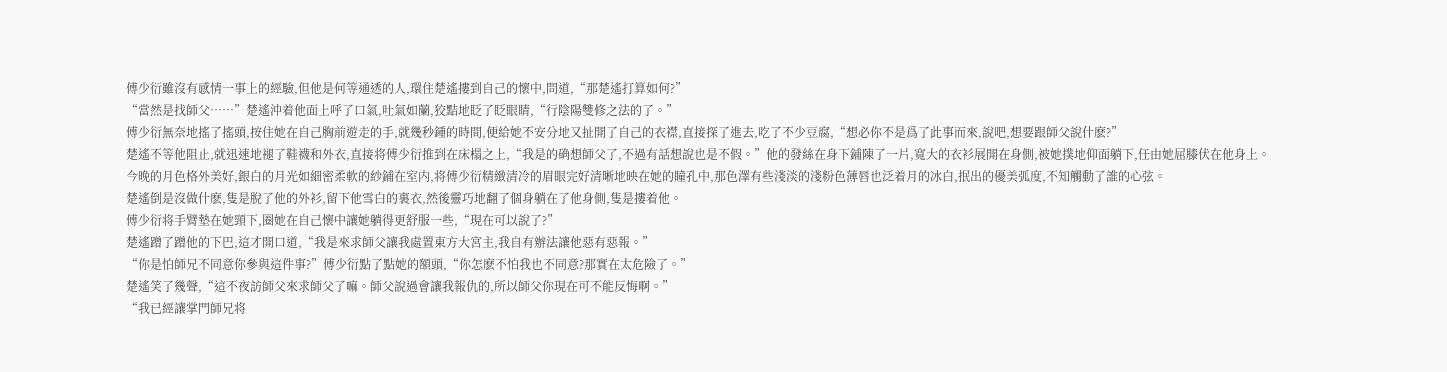傅少衍雖沒有感情一事上的經驗,但他是何等通透的人,環住楚遙摟到自己的懷中,問道,“那楚遙打算如何?”
“當然是找師父……”楚遙沖着他面上呼了口氣,吐氣如蘭,狡黠地眨了眨眼睛,“行陰陽雙修之法的了。”
傅少衍無奈地搖了搖頭,按住她在自己胸前遊走的手,就幾秒鍾的時間,便給她不安分地又扯開了自己的衣襟,直接探了進去,吃了不少豆腐,“想必你不是爲了此事而來,說吧,想要跟師父說什麽?”
楚遙不等他阻止,就迅速地褪了鞋襪和外衣,直接将傅少衍推到在床榻之上,“我是的确想師父了,不過有話想說也是不假。”他的發絲在身下鋪陳了一片,寬大的衣衫展開在身側,被她撲地仰面躺下,任由她屈膝伏在他身上。
今晚的月色格外美好,銀白的月光如細密柔軟的紗鋪在室内,将傅少衍精緻清冷的眉眼完好清晰地映在她的瞳孔中,那色澤有些淺淡的淺粉色薄唇也泛着月的冰白,抿出的優美弧度,不知觸動了誰的心弦。
楚遙倒是沒做什麽,隻是脫了他的外衫,留下他雪白的裏衣,然後靈巧地翻了個身躺在了他身側,隻是摟着他。
傅少衍将手臂墊在她頸下,圈她在自己懷中讓她躺得更舒服一些,“現在可以說了?”
楚遙蹭了蹭他的下巴,這才開口道,“我是來求師父讓我處置東方大宮主,我自有辦法讓他惡有惡報。”
“你是怕師兄不同意你參與這件事?”傅少衍點了點她的額頭,“你怎麽不怕我也不同意?那實在太危險了。”
楚遙笑了幾聲,“這不夜訪師父來求師父了嘛。師父說過會讓我報仇的,所以師父你現在可不能反悔啊。”
“我已經讓掌門師兄将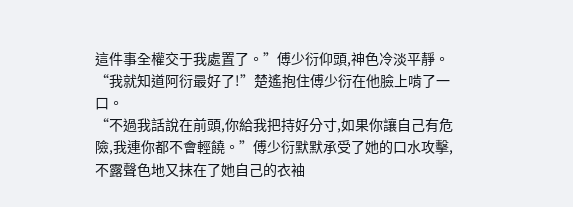這件事全權交于我處置了。”傅少衍仰頭,神色冷淡平靜。
“我就知道阿衍最好了!”楚遙抱住傅少衍在他臉上啃了一口。
“不過我話說在前頭,你給我把持好分寸,如果你讓自己有危險,我連你都不會輕饒。”傅少衍默默承受了她的口水攻擊,不露聲色地又抹在了她自己的衣袖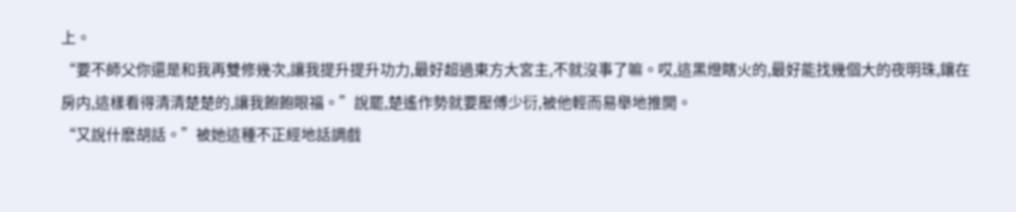上。
“要不師父你還是和我再雙修幾次,讓我提升提升功力,最好超過東方大宮主,不就沒事了嘛。哎,這黑燈瞎火的,最好能找幾個大的夜明珠,鑲在房内,這樣看得清清楚楚的,讓我飽飽眼福。”說罷,楚遙作勢就要壓傅少衍,被他輕而易舉地推開。
“又說什麽胡話。”被她這種不正經地話調戲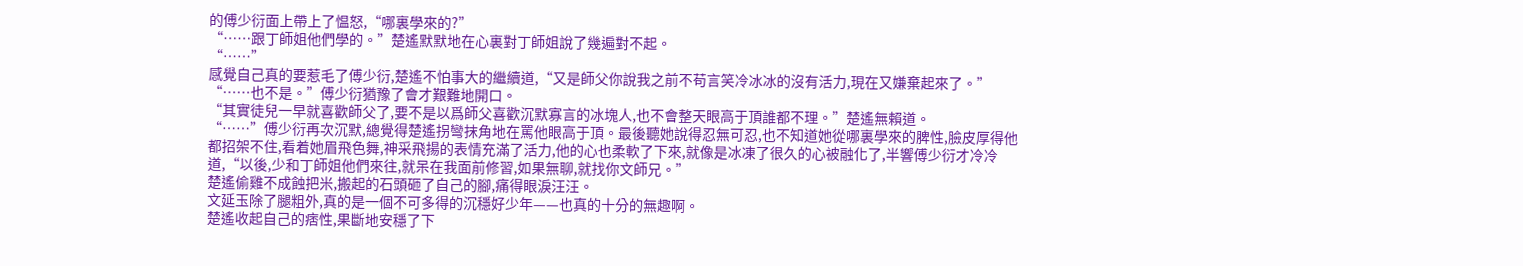的傅少衍面上帶上了愠怒,“哪裏學來的?”
“……跟丁師姐他們學的。”楚遙默默地在心裏對丁師姐說了幾遍對不起。
“……”
感覺自己真的要惹毛了傅少衍,楚遙不怕事大的繼續道,“又是師父你說我之前不苟言笑冷冰冰的沒有活力,現在又嫌棄起來了。”
“……也不是。”傅少衍猶豫了會才艱難地開口。
“其實徒兒一早就喜歡師父了,要不是以爲師父喜歡沉默寡言的冰塊人,也不會整天眼高于頂誰都不理。”楚遙無賴道。
“……”傅少衍再次沉默,總覺得楚遙拐彎抹角地在罵他眼高于頂。最後聽她說得忍無可忍,也不知道她從哪裏學來的脾性,臉皮厚得他都招架不住,看着她眉飛色舞,神采飛揚的表情充滿了活力,他的心也柔軟了下來,就像是冰凍了很久的心被融化了,半響傅少衍才冷冷道,“以後,少和丁師姐他們來往,就呆在我面前修習,如果無聊,就找你文師兄。”
楚遙偷雞不成蝕把米,搬起的石頭砸了自己的腳,痛得眼淚汪汪。
文延玉除了腿粗外,真的是一個不可多得的沉穩好少年——也真的十分的無趣啊。
楚遙收起自己的痞性,果斷地安穩了下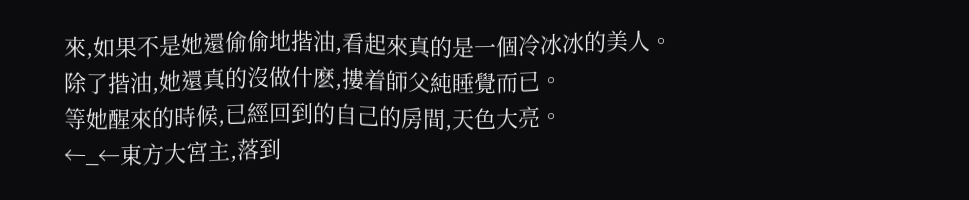來,如果不是她還偷偷地揩油,看起來真的是一個冷冰冰的美人。
除了揩油,她還真的沒做什麽,摟着師父純睡覺而已。
等她醒來的時候,已經回到的自己的房間,天色大亮。
←_←東方大宮主,落到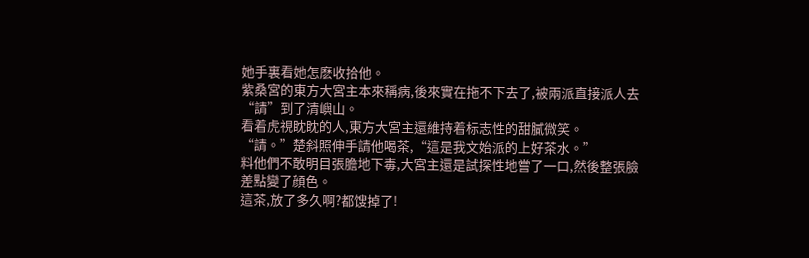她手裏看她怎麽收拾他。
紫桑宮的東方大宮主本來稱病,後來實在拖不下去了,被兩派直接派人去“請”到了清嶼山。
看着虎視眈眈的人,東方大宮主還維持着标志性的甜膩微笑。
“請。”楚斜照伸手請他喝茶,“這是我文始派的上好茶水。”
料他們不敢明目張膽地下毒,大宮主還是試探性地嘗了一口,然後整張臉差點變了顔色。
這茶,放了多久啊?都馊掉了!